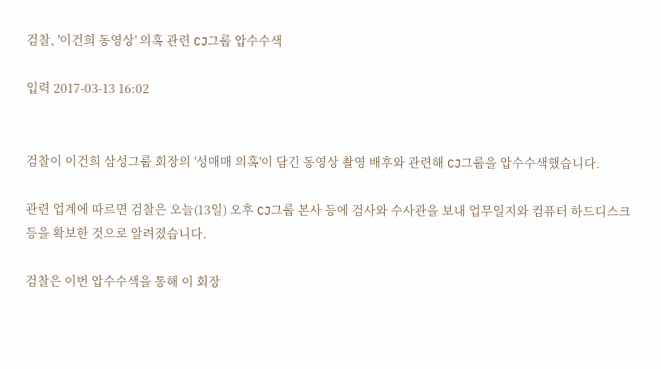검찰, '이건희 동영상' 의혹 관련 CJ그룹 압수수색

입력 2017-03-13 16:02


검찰이 이건희 삼성그룹 회장의 '성매매 의혹'이 담긴 동영상 촬영 배후와 관련해 CJ그룹을 압수수색했습니다.

관련 업계에 따르면 검찰은 오늘(13일) 오후 CJ그룹 본사 등에 검사와 수사관을 보내 업무일지와 컴퓨터 하드디스크 등을 확보한 것으로 알려졌습니다.

검찰은 이번 압수수색을 통해 이 회장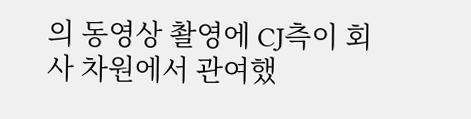의 동영상 촬영에 CJ측이 회사 차원에서 관여했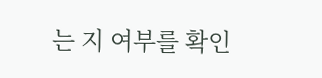는 지 여부를 확인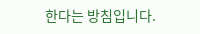한다는 방침입니다.